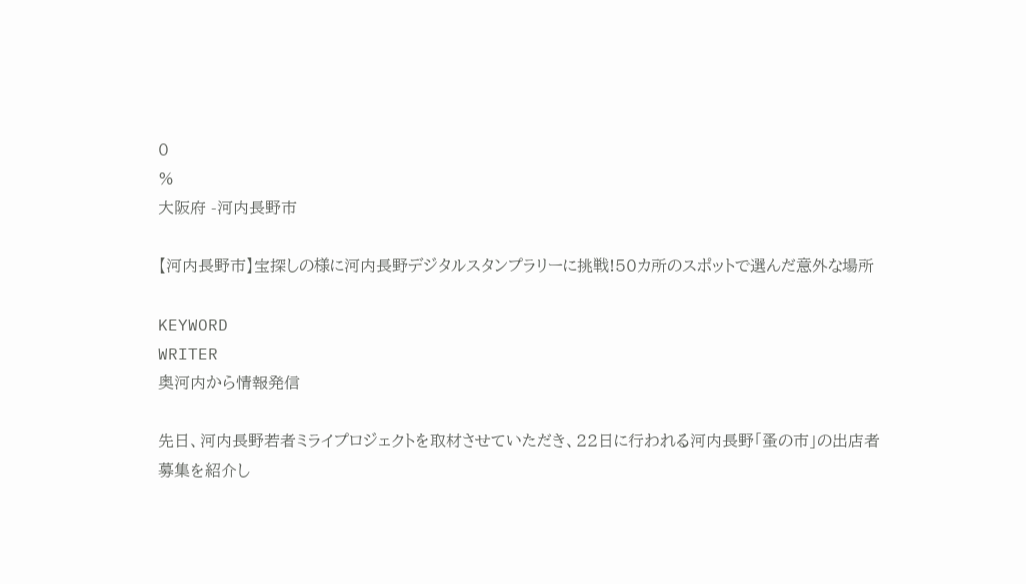0
%
大阪府 -河内長野市

【河内長野市】宝探しの様に河内長野デジタルスタンプラリーに挑戦!50カ所のスポットで選んだ意外な場所

KEYWORD
WRITER
奥河内から情報発信

先日、河内長野若者ミライプロジェクトを取材させていただき、22日に行われる河内長野「蚤の市」の出店者募集を紹介し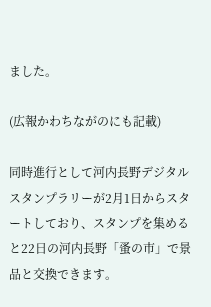ました。

(広報かわちながのにも記載)

同時進行として河内長野デジタルスタンプラリーが2月1日からスタートしており、スタンプを集めると22日の河内長野「蚤の市」で景品と交換できます。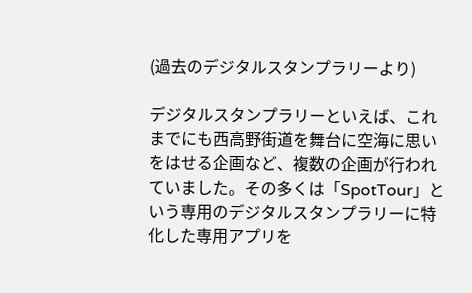(過去のデジタルスタンプラリーより)

デジタルスタンプラリーといえば、これまでにも西高野街道を舞台に空海に思いをはせる企画など、複数の企画が行われていました。その多くは「SpotTour」という専用のデジタルスタンプラリーに特化した専用アプリを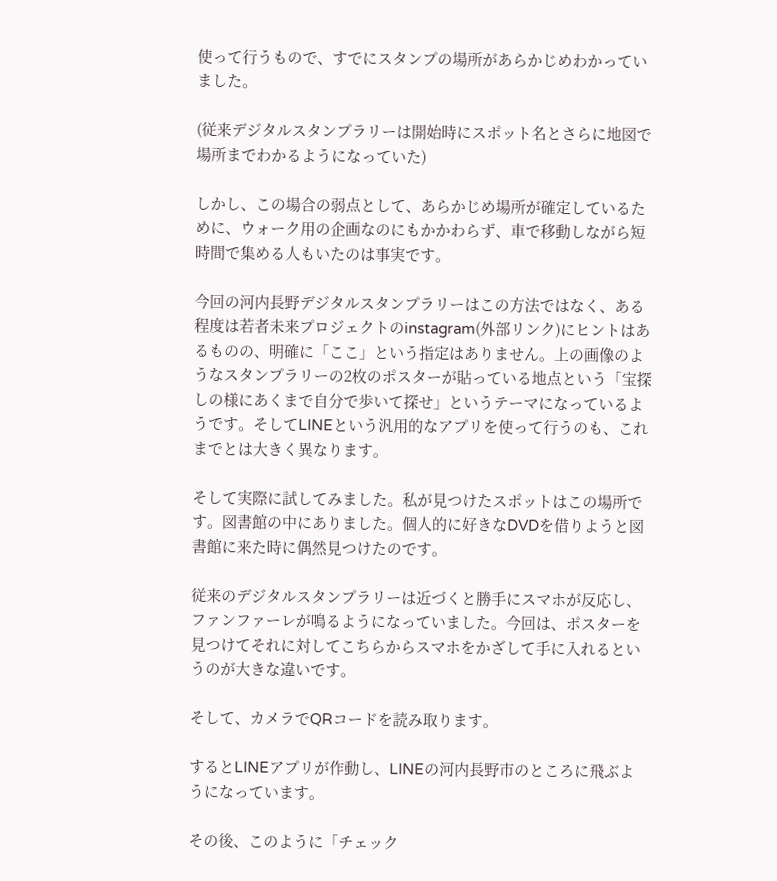使って行うもので、すでにスタンプの場所があらかじめわかっていました。

(従来デジタルスタンプラリーは開始時にスポット名とさらに地図で場所までわかるようになっていた)

しかし、この場合の弱点として、あらかじめ場所が確定しているために、ウォーク用の企画なのにもかかわらず、車で移動しながら短時間で集める人もいたのは事実です。

今回の河内長野デジタルスタンプラリーはこの方法ではなく、ある程度は若者未来プロジェクトのinstagram(外部リンク)にヒントはあるものの、明確に「ここ」という指定はありません。上の画像のようなスタンプラリーの2枚のポスターが貼っている地点という「宝探しの様にあくまで自分で歩いて探せ」というテーマになっているようです。そしてLINEという汎用的なアプリを使って行うのも、これまでとは大きく異なります。

そして実際に試してみました。私が見つけたスポットはこの場所です。図書館の中にありました。個人的に好きなDVDを借りようと図書館に来た時に偶然見つけたのです。

従来のデジタルスタンプラリーは近づくと勝手にスマホが反応し、ファンファーレが鳴るようになっていました。今回は、ポスターを見つけてそれに対してこちらからスマホをかざして手に入れるというのが大きな違いです。

そして、カメラでQRコードを読み取ります。

するとLINEアプリが作動し、LINEの河内長野市のところに飛ぶようになっています。

その後、このように「チェック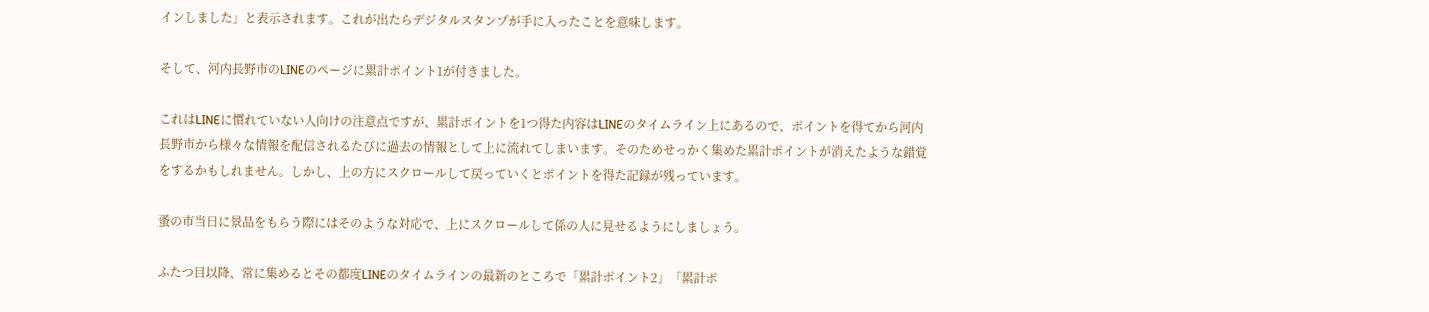インしました」と表示されます。これが出たらデジタルスタンプが手に入ったことを意味します。

そして、河内長野市のLINEのページに累計ポイント1が付きました。

これはLINEに慣れていない人向けの注意点ですが、累計ポイントを1つ得た内容はLINEのタイムライン上にあるので、ポイントを得てから河内長野市から様々な情報を配信されるたびに過去の情報として上に流れてしまいます。そのためせっかく集めた累計ポイントが消えたような錯覚をするかもしれません。しかし、上の方にスクロールして戻っていくとポイントを得た記録が残っています。

蚤の市当日に景品をもらう際にはそのような対応で、上にスクロールして係の人に見せるようにしましょう。

ふたつ目以降、常に集めるとその都度LINEのタイムラインの最新のところで「累計ポイント2」「累計ポ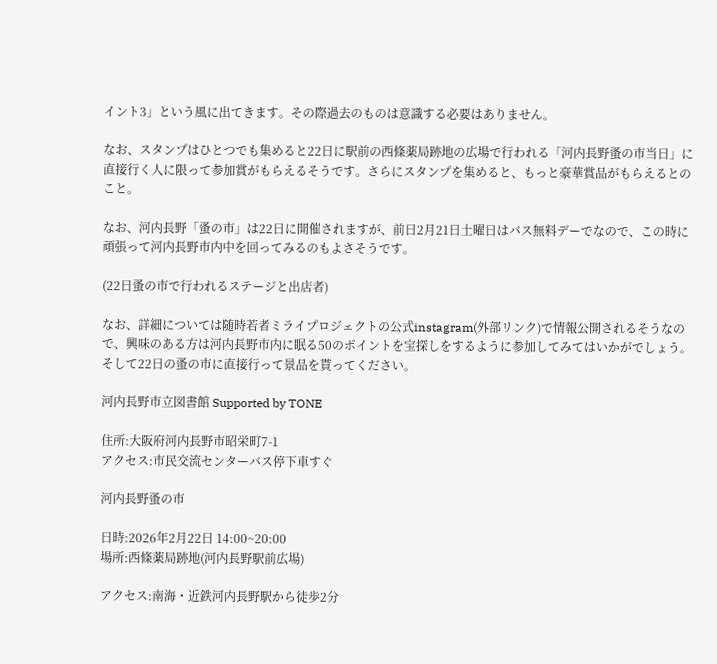イント3」という風に出てきます。その際過去のものは意識する必要はありません。

なお、スタンプはひとつでも集めると22日に駅前の西條薬局跡地の広場で行われる「河内長野蚤の市当日」に直接行く人に限って参加賞がもらえるそうです。さらにスタンプを集めると、もっと豪華賞品がもらえるとのこと。

なお、河内長野「蚤の市」は22日に開催されますが、前日2月21日土曜日はバス無料デーでなので、この時に頑張って河内長野市内中を回ってみるのもよさそうです。

(22日蚤の市で行われるステージと出店者)

なお、詳細については随時若者ミライプロジェクトの公式instagram(外部リンク)で情報公開されるそうなので、興味のある方は河内長野市内に眠る50のポイントを宝探しをするように参加してみてはいかがでしょう。そして22日の蚤の市に直接行って景品を貰ってください。

河内長野市立図書館 Supported by TONE

住所:大阪府河内長野市昭栄町7-1
アクセス:市民交流センターバス停下車すぐ

河内長野蚤の市

日時:2026年2月22日 14:00~20:00
場所:西條薬局跡地(河内長野駅前広場)

アクセス:南海・近鉄河内長野駅から徒歩2分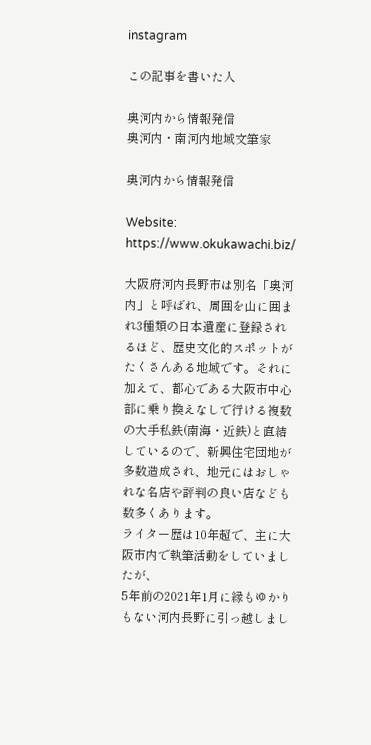instagram

この記事を書いた人

奥河内から情報発信
奥河内・南河内地域文筆家

奥河内から情報発信

Website: https://www.okukawachi.biz/

大阪府河内長野市は別名「奥河内」と呼ばれ、周囲を山に囲まれ3種類の日本遺産に登録されるほど、歴史文化的スポットがたくさんある地域です。それに加えて、都心である大阪市中心部に乗り換えなしで行ける複数の大手私鉄(南海・近鉄)と直結しているので、新興住宅団地が多数造成され、地元にはおしゃれな名店や評判の良い店なども数多くあります。
ライター歴は10年超で、主に大阪市内で執筆活動をしていましたが、
5年前の2021年1月に縁もゆかりもない河内長野に引っ越しまし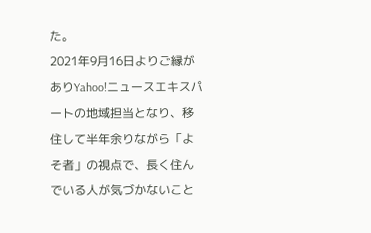た。
2021年9月16日よりご縁がありYahoo!ニュースエキスパートの地域担当となり、移住して半年余りながら「よそ者」の視点で、長く住んでいる人が気づかないこと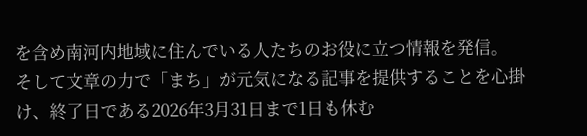を含め南河内地域に住んでいる人たちのお役に立つ情報を発信。
そして文章の力で「まち」が元気になる記事を提供することを心掛け、終了日である2026年3月31日まで1日も休む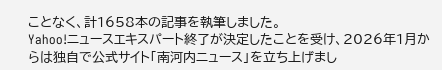ことなく、計1658本の記事を執筆しました。
Yahoo!ニュースエキスパート終了が決定したことを受け、2026年1月からは独自で公式サイト「南河内ニュース」を立ち上げまし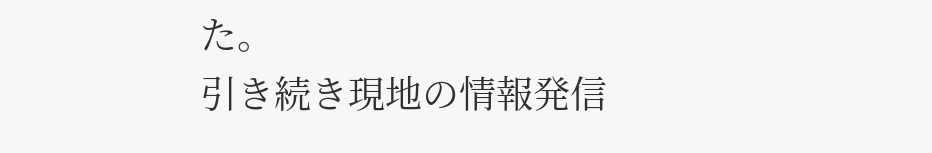た。
引き続き現地の情報発信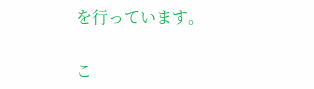を行っています。

こ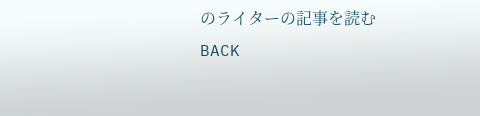のライターの記事を読む
BACK